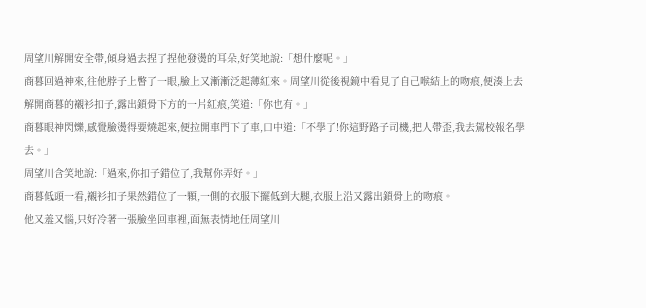周望川解開安全帶,傾身過去捏了捏他發燙的耳朵,好笑地說:「想什麼呢。」
商暮回過神來,往他脖子上瞥了一眼,臉上又漸漸泛起薄紅來。周望川從後視鏡中看見了自己喉結上的吻痕,便湊上去解開商暮的襯衫扣子,露出鎖骨下方的一片紅痕,笑道:「你也有。」
商暮眼神閃爍,感覺臉燙得要燒起來,便拉開車門下了車,口中道:「不學了!你這野路子司機,把人帶歪,我去駕校報名學去。」
周望川含笑地說:「過來,你扣子錯位了,我幫你弄好。」
商暮低頭一看,襯衫扣子果然錯位了一顆,一側的衣服下擺低到大腿,衣服上沿又露出鎖骨上的吻痕。
他又羞又惱,只好冷著一張臉坐回車裡,面無表情地任周望川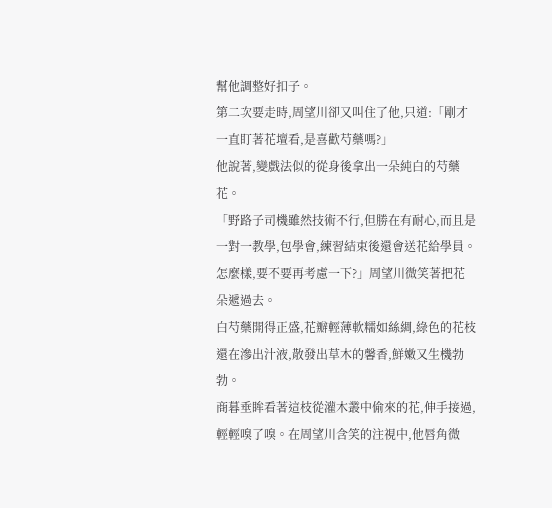幫他調整好扣子。
第二次要走時,周望川卻又叫住了他,只道:「剛才一直盯著花壇看,是喜歡芍藥嗎?」
他說著,變戲法似的從身後拿出一朵純白的芍藥花。
「野路子司機雖然技術不行,但勝在有耐心,而且是一對一教學,包學會,練習結束後還會送花給學員。怎麼樣,要不要再考慮一下?」周望川微笑著把花朵遞過去。
白芍藥開得正盛,花瓣輕薄軟糯如絲綢,綠色的花枝還在滲出汁液,散發出草木的馨香,鮮嫩又生機勃勃。
商暮垂眸看著這枝從灌木叢中偷來的花,伸手接過,輕輕嗅了嗅。在周望川含笑的注視中,他唇角微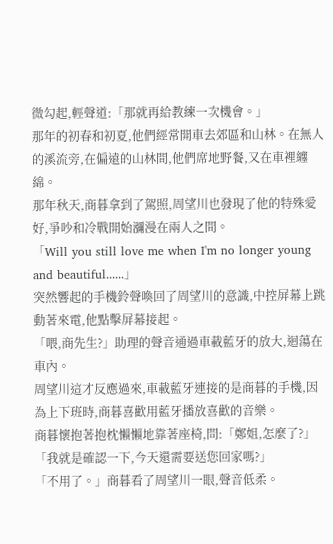微勾起,輕聲道:「那就再給教練一次機會。」
那年的初春和初夏,他們經常開車去郊區和山林。在無人的溪流旁,在偏遠的山林間,他們席地野餐,又在車裡纏綿。
那年秋天,商暮拿到了駕照,周望川也發現了他的特殊愛好,爭吵和冷戰開始瀰漫在兩人之間。
「Will you still love me when I'm no longer young and beautiful......」
突然響起的手機鈴聲喚回了周望川的意識,中控屏幕上跳動著來電,他點擊屏幕接起。
「喂,商先生?」助理的聲音通過車載藍牙的放大,迴蕩在車內。
周望川這才反應過來,車載藍牙連接的是商暮的手機,因為上下班時,商暮喜歡用藍牙播放喜歡的音樂。
商暮懷抱著抱枕懶懶地靠著座椅,問:「鄭姐,怎麼了?」
「我就是確認一下,今天還需要送您回家嗎?」
「不用了。」商暮看了周望川一眼,聲音低柔。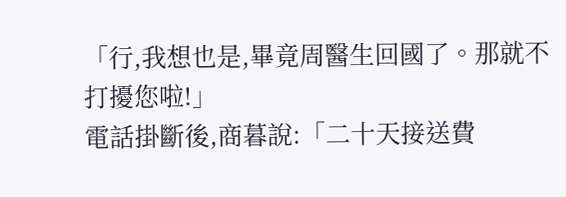「行,我想也是,畢竟周醫生回國了。那就不打擾您啦!」
電話掛斷後,商暮說:「二十天接送費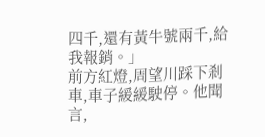四千,還有黃牛號兩千,給我報銷。」
前方紅燈,周望川踩下剎車,車子緩緩駛停。他聞言,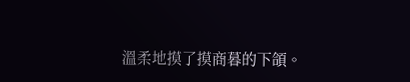溫柔地摸了摸商暮的下頜。